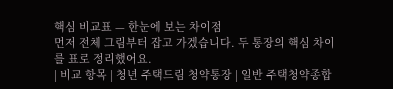핵심 비교표 — 한눈에 보는 차이점
먼저 전체 그림부터 잡고 가겠습니다. 두 통장의 핵심 차이를 표로 정리했어요.
| 비교 항목 | 청년 주택드림 청약통장 | 일반 주택청약종합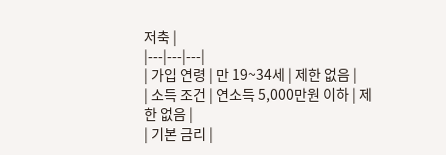저축 |
|---|---|---|
| 가입 연령 | 만 19~34세 | 제한 없음 |
| 소득 조건 | 연소득 5,000만원 이하 | 제한 없음 |
| 기본 금리 |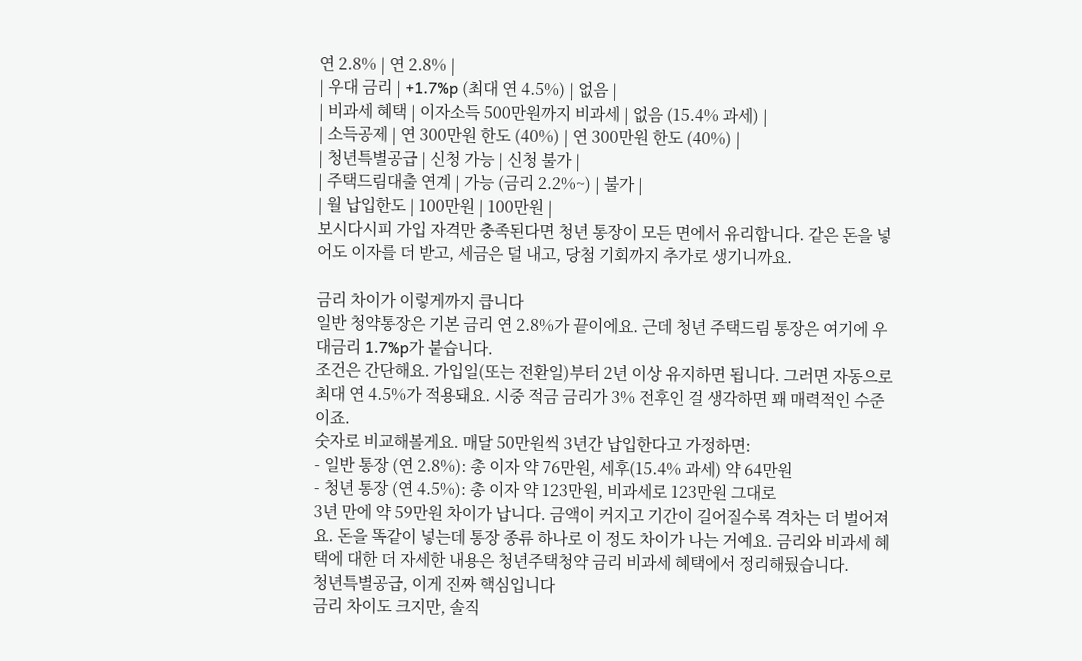연 2.8% | 연 2.8% |
| 우대 금리 | +1.7%p (최대 연 4.5%) | 없음 |
| 비과세 혜택 | 이자소득 500만원까지 비과세 | 없음 (15.4% 과세) |
| 소득공제 | 연 300만원 한도 (40%) | 연 300만원 한도 (40%) |
| 청년특별공급 | 신청 가능 | 신청 불가 |
| 주택드림대출 연계 | 가능 (금리 2.2%~) | 불가 |
| 월 납입한도 | 100만원 | 100만원 |
보시다시피 가입 자격만 충족된다면 청년 통장이 모든 면에서 유리합니다. 같은 돈을 넣어도 이자를 더 받고, 세금은 덜 내고, 당첨 기회까지 추가로 생기니까요.

금리 차이가 이렇게까지 큽니다
일반 청약통장은 기본 금리 연 2.8%가 끝이에요. 근데 청년 주택드림 통장은 여기에 우대금리 1.7%p가 붙습니다.
조건은 간단해요. 가입일(또는 전환일)부터 2년 이상 유지하면 됩니다. 그러면 자동으로 최대 연 4.5%가 적용돼요. 시중 적금 금리가 3% 전후인 걸 생각하면 꽤 매력적인 수준이죠.
숫자로 비교해볼게요. 매달 50만원씩 3년간 납입한다고 가정하면:
- 일반 통장 (연 2.8%): 총 이자 약 76만원, 세후(15.4% 과세) 약 64만원
- 청년 통장 (연 4.5%): 총 이자 약 123만원, 비과세로 123만원 그대로
3년 만에 약 59만원 차이가 납니다. 금액이 커지고 기간이 길어질수록 격차는 더 벌어져요. 돈을 똑같이 넣는데 통장 종류 하나로 이 정도 차이가 나는 거예요. 금리와 비과세 혜택에 대한 더 자세한 내용은 청년주택청약 금리 비과세 혜택에서 정리해뒀습니다.
청년특별공급, 이게 진짜 핵심입니다
금리 차이도 크지만, 솔직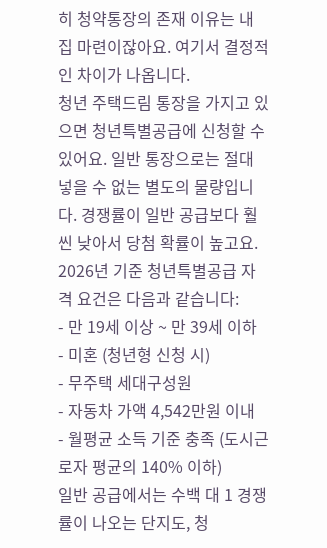히 청약통장의 존재 이유는 내 집 마련이잖아요. 여기서 결정적인 차이가 나옵니다.
청년 주택드림 통장을 가지고 있으면 청년특별공급에 신청할 수 있어요. 일반 통장으로는 절대 넣을 수 없는 별도의 물량입니다. 경쟁률이 일반 공급보다 훨씬 낮아서 당첨 확률이 높고요.
2026년 기준 청년특별공급 자격 요건은 다음과 같습니다:
- 만 19세 이상 ~ 만 39세 이하
- 미혼 (청년형 신청 시)
- 무주택 세대구성원
- 자동차 가액 4,542만원 이내
- 월평균 소득 기준 충족 (도시근로자 평균의 140% 이하)
일반 공급에서는 수백 대 1 경쟁률이 나오는 단지도, 청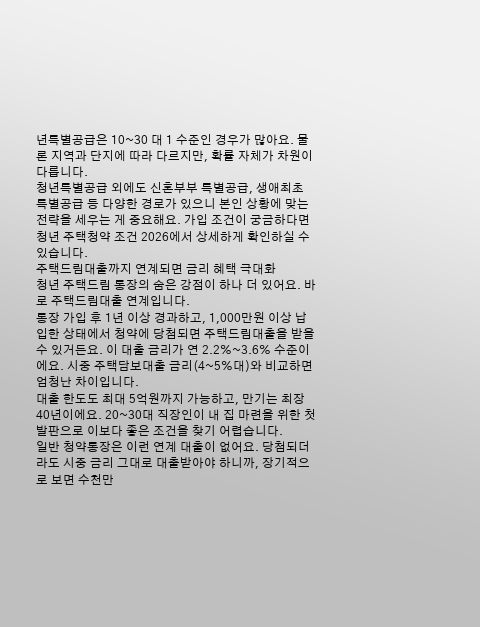년특별공급은 10~30 대 1 수준인 경우가 많아요. 물론 지역과 단지에 따라 다르지만, 확률 자체가 차원이 다릅니다.
청년특별공급 외에도 신혼부부 특별공급, 생애최초 특별공급 등 다양한 경로가 있으니 본인 상황에 맞는 전략을 세우는 게 중요해요. 가입 조건이 궁금하다면 청년 주택청약 조건 2026에서 상세하게 확인하실 수 있습니다.
주택드림대출까지 연계되면 금리 혜택 극대화
청년 주택드림 통장의 숨은 강점이 하나 더 있어요. 바로 주택드림대출 연계입니다.
통장 가입 후 1년 이상 경과하고, 1,000만원 이상 납입한 상태에서 청약에 당첨되면 주택드림대출을 받을 수 있거든요. 이 대출 금리가 연 2.2%~3.6% 수준이에요. 시중 주택담보대출 금리(4~5%대)와 비교하면 엄청난 차이입니다.
대출 한도도 최대 5억원까지 가능하고, 만기는 최장 40년이에요. 20~30대 직장인이 내 집 마련을 위한 첫 발판으로 이보다 좋은 조건을 찾기 어렵습니다.
일반 청약통장은 이런 연계 대출이 없어요. 당첨되더라도 시중 금리 그대로 대출받아야 하니까, 장기적으로 보면 수천만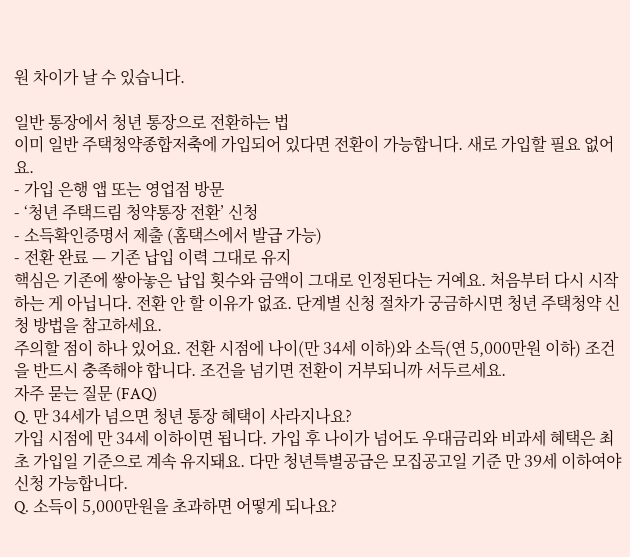원 차이가 날 수 있습니다.

일반 통장에서 청년 통장으로 전환하는 법
이미 일반 주택청약종합저축에 가입되어 있다면 전환이 가능합니다. 새로 가입할 필요 없어요.
- 가입 은행 앱 또는 영업점 방문
- ‘청년 주택드림 청약통장 전환’ 신청
- 소득확인증명서 제출 (홈택스에서 발급 가능)
- 전환 완료 — 기존 납입 이력 그대로 유지
핵심은 기존에 쌓아놓은 납입 횟수와 금액이 그대로 인정된다는 거예요. 처음부터 다시 시작하는 게 아닙니다. 전환 안 할 이유가 없죠. 단계별 신청 절차가 궁금하시면 청년 주택청약 신청 방법을 참고하세요.
주의할 점이 하나 있어요. 전환 시점에 나이(만 34세 이하)와 소득(연 5,000만원 이하) 조건을 반드시 충족해야 합니다. 조건을 넘기면 전환이 거부되니까 서두르세요.
자주 묻는 질문 (FAQ)
Q. 만 34세가 넘으면 청년 통장 혜택이 사라지나요?
가입 시점에 만 34세 이하이면 됩니다. 가입 후 나이가 넘어도 우대금리와 비과세 혜택은 최초 가입일 기준으로 계속 유지돼요. 다만 청년특별공급은 모집공고일 기준 만 39세 이하여야 신청 가능합니다.
Q. 소득이 5,000만원을 초과하면 어떻게 되나요?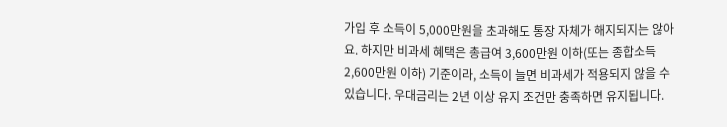가입 후 소득이 5,000만원을 초과해도 통장 자체가 해지되지는 않아요. 하지만 비과세 혜택은 총급여 3,600만원 이하(또는 종합소득 2,600만원 이하) 기준이라, 소득이 늘면 비과세가 적용되지 않을 수 있습니다. 우대금리는 2년 이상 유지 조건만 충족하면 유지됩니다.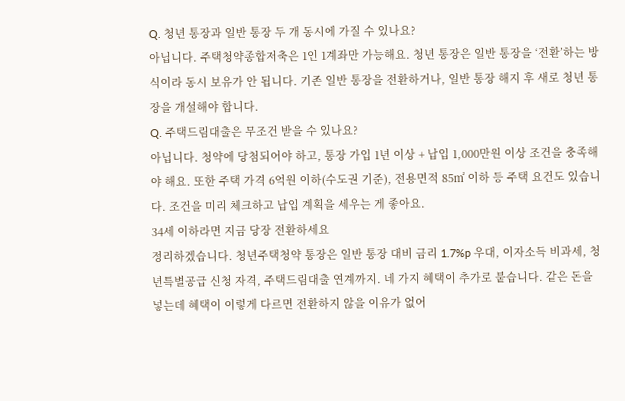Q. 청년 통장과 일반 통장 두 개 동시에 가질 수 있나요?
아닙니다. 주택청약종합저축은 1인 1계좌만 가능해요. 청년 통장은 일반 통장을 ‘전환’하는 방식이라 동시 보유가 안 됩니다. 기존 일반 통장을 전환하거나, 일반 통장 해지 후 새로 청년 통장을 개설해야 합니다.
Q. 주택드림대출은 무조건 받을 수 있나요?
아닙니다. 청약에 당첨되어야 하고, 통장 가입 1년 이상 + 납입 1,000만원 이상 조건을 충족해야 해요. 또한 주택 가격 6억원 이하(수도권 기준), 전용면적 85㎡ 이하 등 주택 요건도 있습니다. 조건을 미리 체크하고 납입 계획을 세우는 게 좋아요.
34세 이하라면 지금 당장 전환하세요
정리하겠습니다. 청년주택청약 통장은 일반 통장 대비 금리 1.7%p 우대, 이자소득 비과세, 청년특별공급 신청 자격, 주택드림대출 연계까지. 네 가지 혜택이 추가로 붙습니다. 같은 돈을 넣는데 혜택이 이렇게 다르면 전환하지 않을 이유가 없어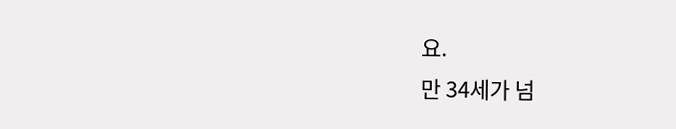요.
만 34세가 넘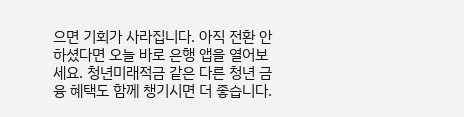으면 기회가 사라집니다. 아직 전환 안 하셨다면 오늘 바로 은행 앱을 열어보세요. 청년미래적금 같은 다른 청년 금융 혜택도 함께 챙기시면 더 좋습니다.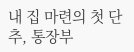내 집 마련의 첫 단추, 통장부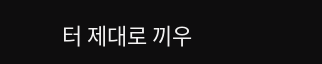터 제대로 끼우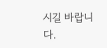시길 바랍니다.